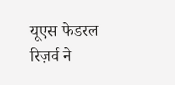यूएस फेडरल रिज़र्व ने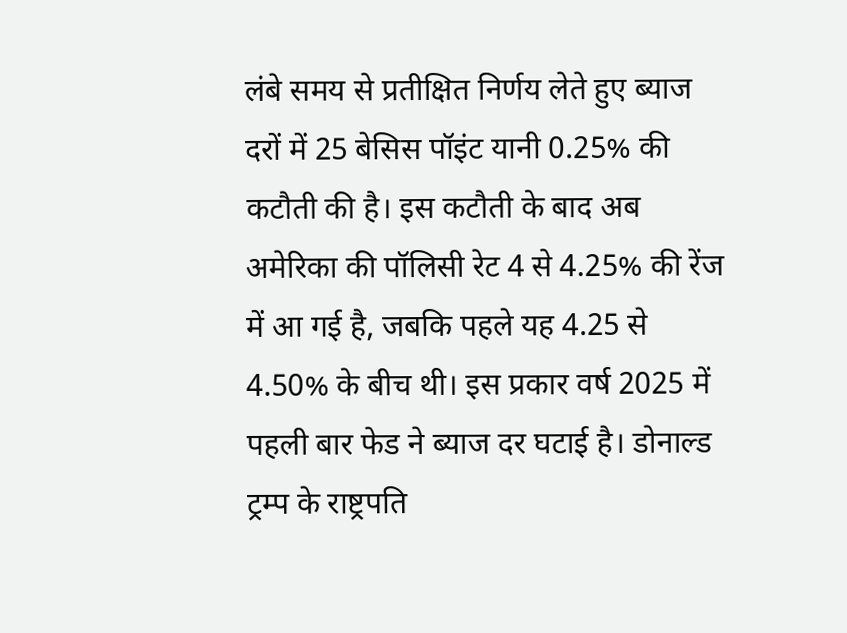लंबे समय से प्रतीक्षित निर्णय लेते हुए ब्याज दरों में 25 बेसिस पॉइंट यानी 0.25% की कटौती की है। इस कटौती के बाद अब अमेरिका की पॉलिसी रेट 4 से 4.25% की रेंज में आ गई है, जबकि पहले यह 4.25 से 4.50% के बीच थी। इस प्रकार वर्ष 2025 में पहली बार फेड ने ब्याज दर घटाई है। डोनाल्ड ट्रम्प के राष्ट्रपति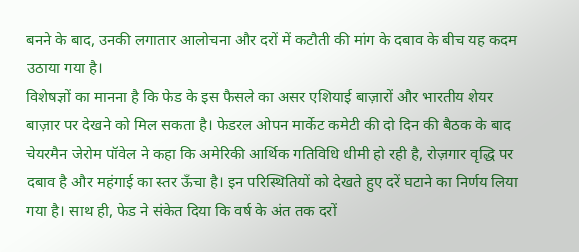बनने के बाद, उनकी लगातार आलोचना और दरों में कटौती की मांग के दबाव के बीच यह कदम उठाया गया है।
विशेषज्ञों का मानना है कि फेड के इस फैसले का असर एशियाई बाज़ारों और भारतीय शेयर बाज़ार पर देखने को मिल सकता है। फेडरल ओपन मार्केट कमेटी की दो दिन की बैठक के बाद चेयरमैन जेरोम पॉवेल ने कहा कि अमेरिकी आर्थिक गतिविधि धीमी हो रही है, रोज़गार वृद्धि पर दबाव है और महंगाई का स्तर ऊँचा है। इन परिस्थितियों को देखते हुए दरें घटाने का निर्णय लिया गया है। साथ ही, फेड ने संकेत दिया कि वर्ष के अंत तक दरों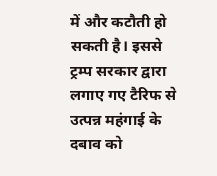में और कटौती हो सकती है। इससे ट्रम्प सरकार द्वारा लगाए गए टैरिफ से उत्पन्न महंगाई के दबाव को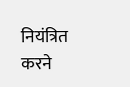नियंत्रित करने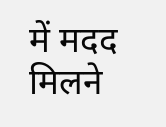में मदद मिलने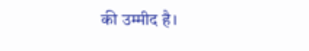की उम्मीद है।